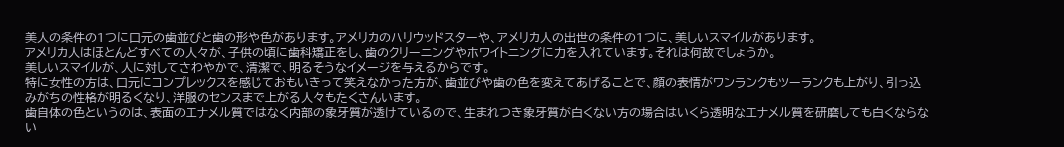美人の条件の1つに口元の歯並びと歯の形や色があります。アメリカのハリウッドスターや、アメリカ人の出世の条件の1つに、美しいスマイルがあります。
アメリカ人はほとんどすべての人々が、子供の頃に歯科矯正をし、歯のクリーニングやホワイトニングに力を入れています。それは何故でしょうか。
美しいスマイルが、人に対してさわやかで、清潔で、明るそうなイメージを与えるからです。
特に女性の方は、口元にコンプレックスを感じておもいきって笑えなかった方が、歯並びや歯の色を変えてあげることで、顔の表情がワンランクもツーランクも上がり、引っ込みがちの性格が明るくなり、洋服のセンスまで上がる人々もたくさんいます。
歯自体の色というのは、表面のエナメル質ではなく内部の象牙質が透けているので、生まれつき象牙質が白くない方の場合はいくら透明なエナメル質を研磨しても白くならない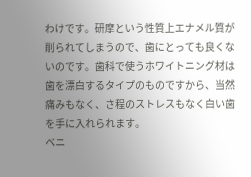わけです。研摩という性質上エナメル質が削られてしまうので、歯にとっても良くないのです。歯科で使うホワイトニング材は歯を漂白するタイプのものですから、当然痛みもなく、さ程のストレスもなく白い歯を手に入れられます。
ベニ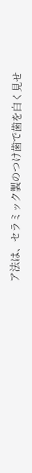ア法は、セラミック製のつけ歯で歯を白く見せ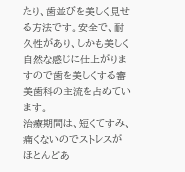たり、歯並びを美しく見せる方法です。安全で、耐久性があり、しかも美しく自然な感じに仕上がりますので歯を美しくする審美歯科の主流を占めています。
治療期間は、短くてすみ、痛くないのでストレスがほとんどあ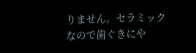りません。セラミックなので歯ぐきにや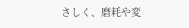さしく、磨耗や変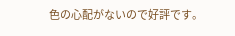色の心配がないので好評です。